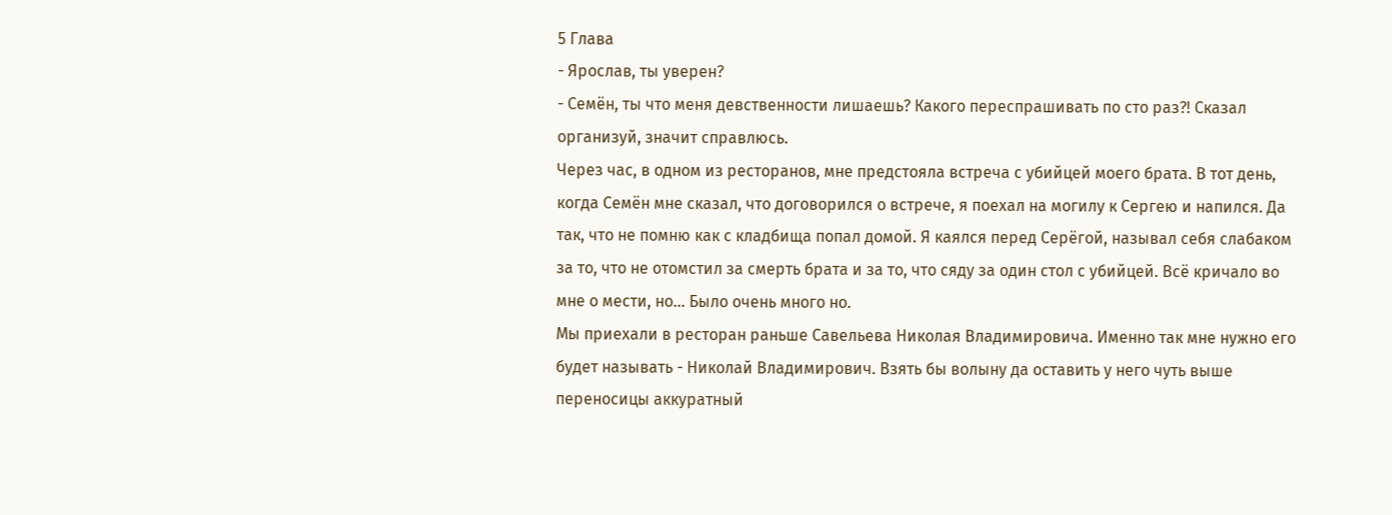5 Глава
- Ярослав, ты уверен?
- Семён, ты что меня девственности лишаешь? Какого переспрашивать по сто раз?! Сказал организуй, значит справлюсь.
Через час, в одном из ресторанов, мне предстояла встреча с убийцей моего брата. В тот день, когда Семён мне сказал, что договорился о встрече, я поехал на могилу к Сергею и напился. Да так, что не помню как с кладбища попал домой. Я каялся перед Серёгой, называл себя слабаком за то, что не отомстил за смерть брата и за то, что сяду за один стол с убийцей. Всё кричало во мне о мести, но... Было очень много но.
Мы приехали в ресторан раньше Савельева Николая Владимировича. Именно так мне нужно его будет называть - Николай Владимирович. Взять бы волыну да оставить у него чуть выше переносицы аккуратный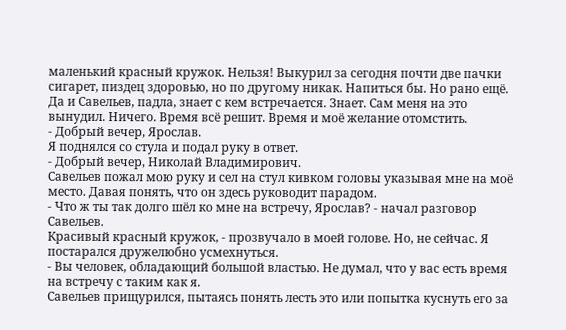маленький красный кружок. Нельзя! Выкурил за сегодня почти две пачки сигарет, пиздец здоровью, но по другому никак. Напиться бы. Но рано ещё. Да и Савельев, падла, знает с кем встречается. Знает. Сам меня на это вынудил. Ничего. Время всё решит. Время и моё желание отомстить.
- Добрый вечер, Ярослав.
Я поднялся со стула и подал руку в ответ.
- Добрый вечер, Николай Владимирович.
Савельев пожал мою руку и сел на стул кивком головы указывая мне на моё место. Давая понять, что он здесь руководит парадом.
- Что ж ты так долго шёл ко мне на встречу, Ярослав? - начал разговор Савельев.
Красивый красный кружок, - прозвучало в моей голове. Но, не сейчас. Я постарался дружелюбно усмехнуться.
- Вы человек, обладающий большой властью. Не думал, что у вас есть время на встречу с таким как я.
Савельев прищурился, пытаясь понять лесть это или попытка куснуть его за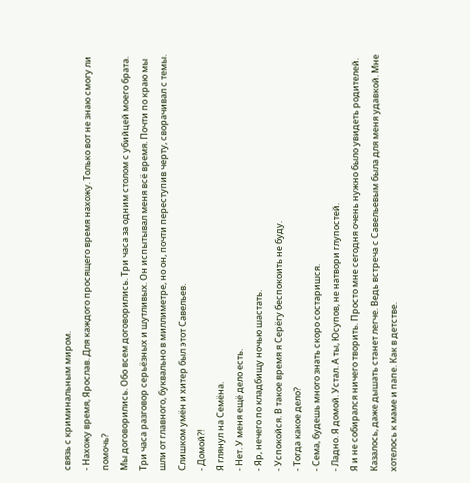связь с криминальным миром.
- Нахожу время, Ярослав. Для каждого просящего время нахожу. Только вот не знаю смогу ли помочь?
Мы договорились. Обо всем договорились. Три часа за одним столом с убийцей моего брата. Три часа разговор серьёзных и шутливых. Он испытывал меня всё время. Почти по краю мы шли от главного, буквально в миллиметре, но он, почти переступив черту, сворачивал с темы. Слишком умён и хитер был этот Савельев.
- Домой?!
Я глянул на Семёна.
- Нет. У меня ещё дело есть.
- Яр, нечего по кладбищу ночью шастать.
- Успокойся. В такое время я Серёгу беспокоить не буду.
- Тогда какое дело?
- Сема, будешь много знать скоро состаришся.
- Ладно. Я домой. Устал. А ты, Юсупов, не натвори глупостей.
Я и не собирался ничего творить. Просто мне сегодня очень нужно было увидеть родителей. Казалось, даже дышать станет легче. Ведь встреча с Савельевым была для меня удавкой. Мне хотелось к маме и папе. Как в детстве.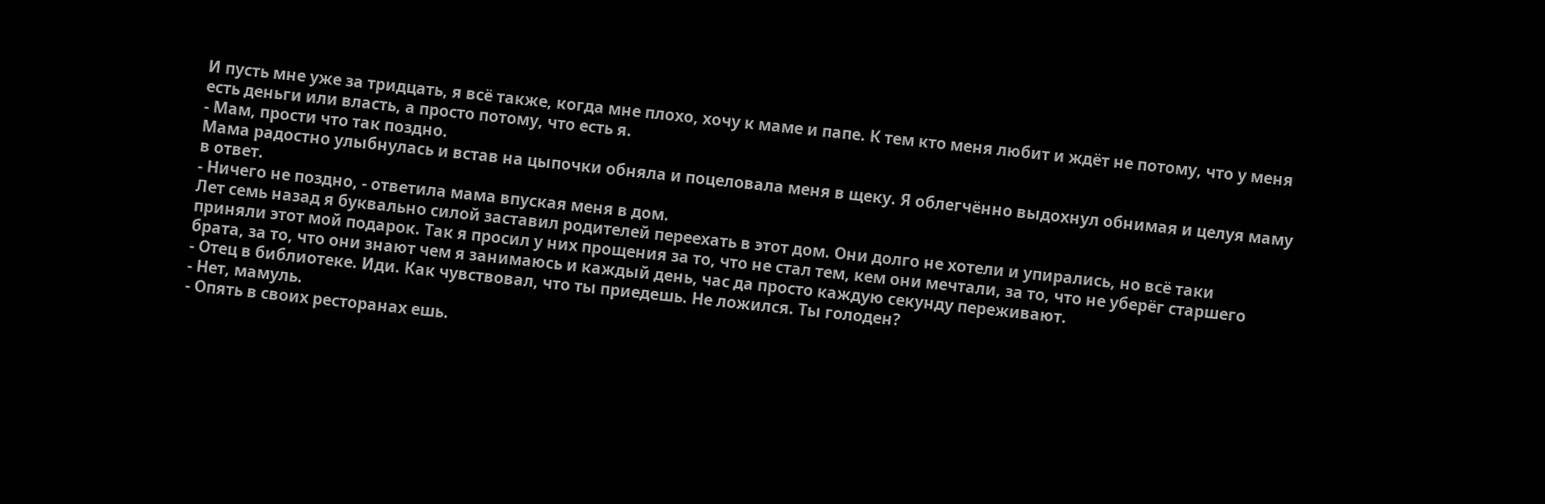И пусть мне уже за тридцать, я всё также, когда мне плохо, хочу к маме и папе. К тем кто меня любит и ждёт не потому, что у меня есть деньги или власть, а просто потому, что есть я.
- Мам, прости что так поздно.
Мама радостно улыбнулась и встав на цыпочки обняла и поцеловала меня в щеку. Я облегчённо выдохнул обнимая и целуя маму в ответ.
- Ничего не поздно, - ответила мама впуская меня в дом.
Лет семь назад я буквально силой заставил родителей переехать в этот дом. Они долго не хотели и упирались, но всё таки приняли этот мой подарок. Так я просил у них прощения за то, что не стал тем, кем они мечтали, за то, что не уберёг старшего брата, за то, что они знают чем я занимаюсь и каждый день, час да просто каждую секунду переживают.
- Отец в библиотеке. Иди. Как чувствовал, что ты приедешь. Не ложился. Ты голоден?
- Нет, мамуль.
- Опять в своих ресторанах ешь.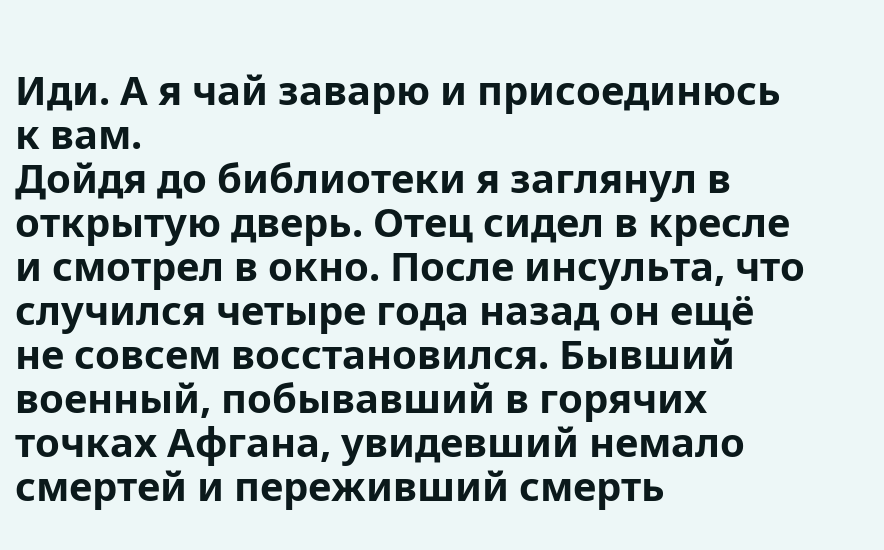Иди. А я чай заварю и присоединюсь к вам.
Дойдя до библиотеки я заглянул в открытую дверь. Отец сидел в кресле и смотрел в окно. После инсульта, что случился четыре года назад он ещё не совсем восстановился. Бывший военный, побывавший в горячих точках Афгана, увидевший немало смертей и переживший смерть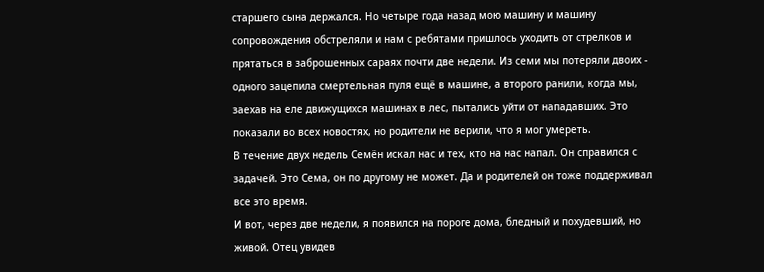старшего сына держался. Но четыре года назад мою машину и машину сопровождения обстреляли и нам с ребятами пришлось уходить от стрелков и прятаться в заброшенных сараях почти две недели. Из семи мы потеряли двоих - одного зацепила смертельная пуля ещё в машине, а второго ранили, когда мы, заехав на еле движущихся машинах в лес, пытались уйти от нападавших. Это показали во всех новостях, но родители не верили, что я мог умереть.
В течение двух недель Семён искал нас и тех, кто на нас напал. Он справился с задачей. Это Сема, он по другому не может. Да и родителей он тоже поддерживал все это время.
И вот, через две недели, я появился на пороге дома, бледный и похудевший, но живой. Отец увидев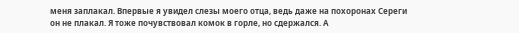меня заплакал. Впервые я увидел слезы моего отца, ведь даже на похоронах Сереги он не плакал. Я тоже почувствовал комок в горле, но сдержался. А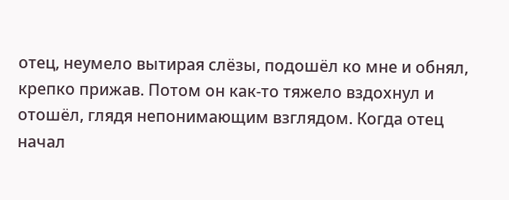отец, неумело вытирая слёзы, подошёл ко мне и обнял, крепко прижав. Потом он как-то тяжело вздохнул и отошёл, глядя непонимающим взглядом. Когда отец начал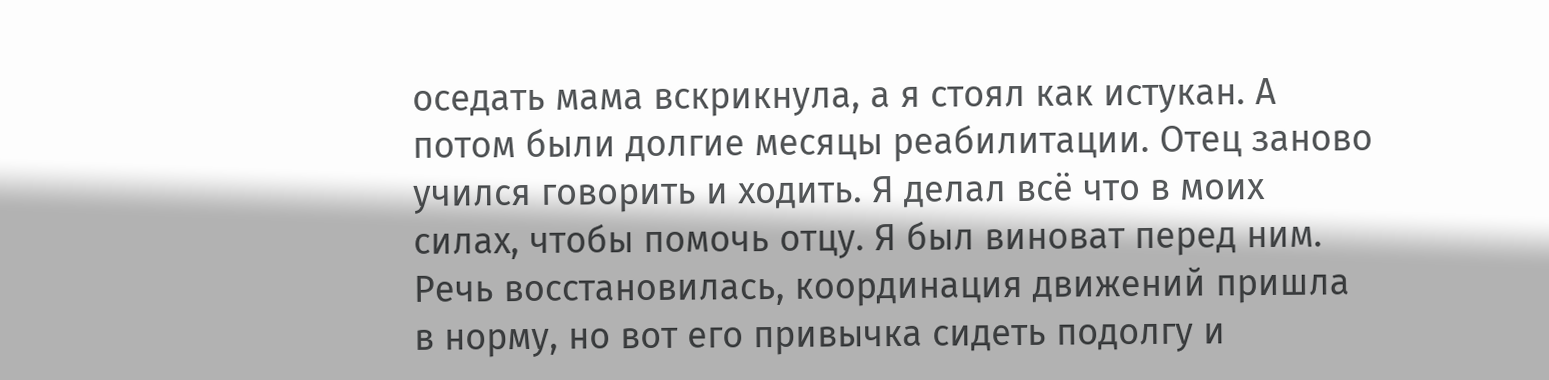оседать мама вскрикнула, а я стоял как истукан. А потом были долгие месяцы реабилитации. Отец заново учился говорить и ходить. Я делал всё что в моих силах, чтобы помочь отцу. Я был виноват перед ним.
Речь восстановилась, координация движений пришла в норму, но вот его привычка сидеть подолгу и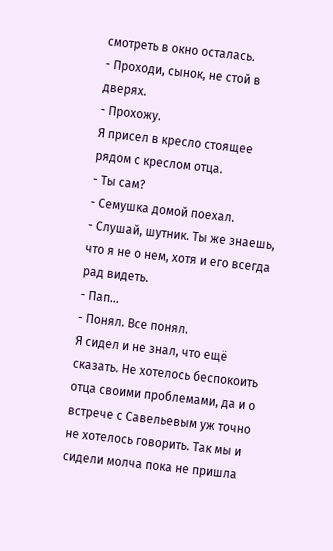смотреть в окно осталась.
- Проходи, сынок, не стой в дверях.
- Прохожу.
Я присел в кресло стоящее рядом с креслом отца.
- Ты сам?
- Семушка домой поехал.
- Слушай, шутник. Ты же знаешь, что я не о нем, хотя и его всегда рад видеть.
- Пап...
- Понял. Все понял.
Я сидел и не знал, что ещё сказать. Не хотелось беспокоить отца своими проблемами, да и о встрече с Савельевым уж точно не хотелось говорить. Так мы и сидели молча пока не пришла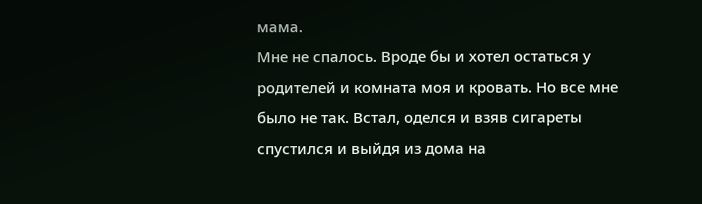мама.
Мне не спалось. Вроде бы и хотел остаться у родителей и комната моя и кровать. Но все мне было не так. Встал, оделся и взяв сигареты спустился и выйдя из дома на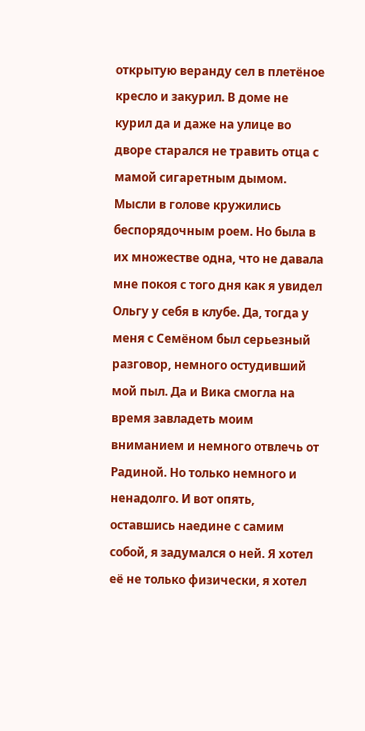открытую веранду сел в плетёное кресло и закурил. В доме не курил да и даже на улице во дворе старался не травить отца с мамой сигаретным дымом.
Мысли в голове кружились беспорядочным роем. Но была в их множестве одна, что не давала мне покоя с того дня как я увидел Ольгу у себя в клубе. Да, тогда у меня с Семёном был серьезный разговор, немного остудивший мой пыл. Да и Вика смогла на время завладеть моим вниманием и немного отвлечь от Радиной. Но только немного и ненадолго. И вот опять, оставшись наедине с самим собой, я задумался о ней. Я хотел её не только физически, я хотел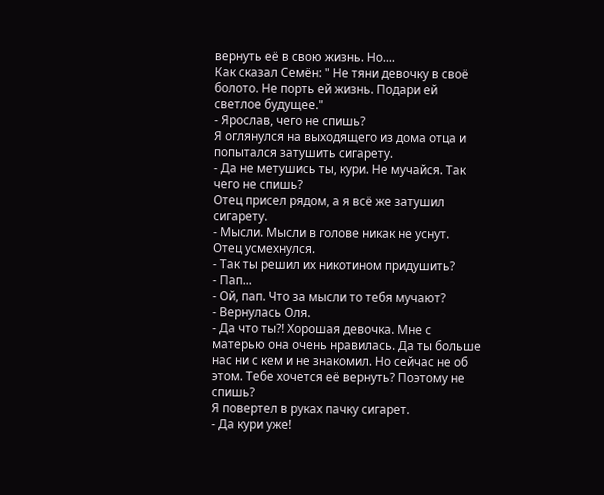вернуть её в свою жизнь. Но....
Как сказал Семён: " Не тяни девочку в своё болото. Не порть ей жизнь. Подари ей светлое будущее."
- Ярослав, чего не спишь?
Я оглянулся на выходящего из дома отца и попытался затушить сигарету.
- Да не метушись ты, кури. Не мучайся. Так чего не спишь?
Отец присел рядом, а я всё же затушил сигарету.
- Мысли. Мысли в голове никак не уснут.
Отец усмехнулся.
- Так ты решил их никотином придушить?
- Пап...
- Ой, пап. Что за мысли то тебя мучают?
- Вернулась Оля.
- Да что ты?! Хорошая девочка. Мне с матерью она очень нравилась. Да ты больше нас ни с кем и не знакомил. Но сейчас не об этом. Тебе хочется её вернуть? Поэтому не спишь?
Я повертел в руках пачку сигарет.
- Да кури уже!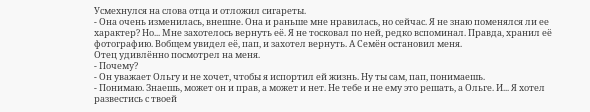Усмехнулся на слова отца и отложил сигареты.
- Она очень изменилась, внешне. Она и раньше мне нравилась, но сейчас. Я не знаю поменялся ли ее характер? Но... Мне захотелось вернуть её. Я не тосковал по ней, редко вспоминал. Правда, хранил её фотографию. Вобщем увидел её, пап, и захотел вернуть. А Семён остановил меня.
Отец удивлённо посмотрел на меня.
- Почему?
- Он уважает Ольгу и не хочет, чтобы я испортил ей жизнь. Ну ты сам, пап, понимаешь.
- Понимаю. Знаешь, может он и прав, а может и нет. Не тебе и не ему это решать, а Ольге. И... Я хотел развестись с твоей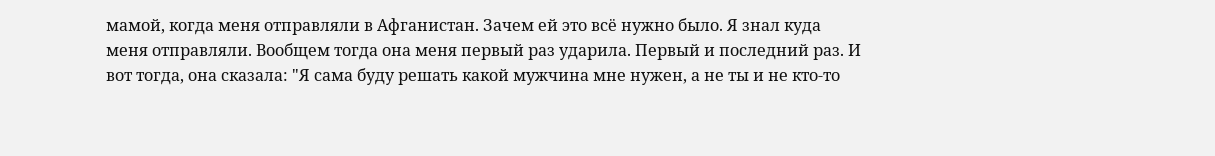мамой, когда меня отправляли в Афганистан. Зачем ей это всё нужно было. Я знал куда меня отправляли. Вообщем тогда она меня первый раз ударила. Первый и последний раз. И вот тогда, она сказала: "Я сама буду решать какой мужчина мне нужен, а не ты и не кто-то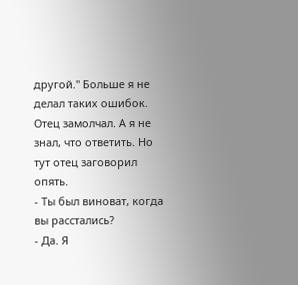другой." Больше я не делал таких ошибок.
Отец замолчал. А я не знал, что ответить. Но тут отец заговорил опять.
- Ты был виноват, когда вы расстались?
- Да. Я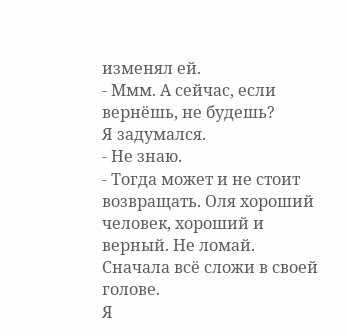изменял ей.
- Ммм. А сейчас, если вернёшь, не будешь?
Я задумался.
- Не знаю.
- Тогда может и не стоит возвращать. Оля хороший человек, хороший и верный. Не ломай. Сначала всё сложи в своей голове.
Я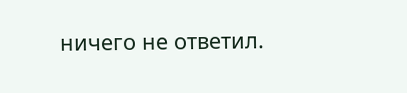ничего не ответил.